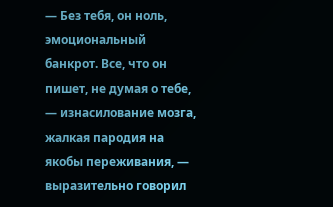— Без тебя, он ноль, эмоциональный банкрот. Все, что он пишет, не думая о тебе, — изнасилование мозга, жалкая пародия на якобы переживания, — выразительно говорил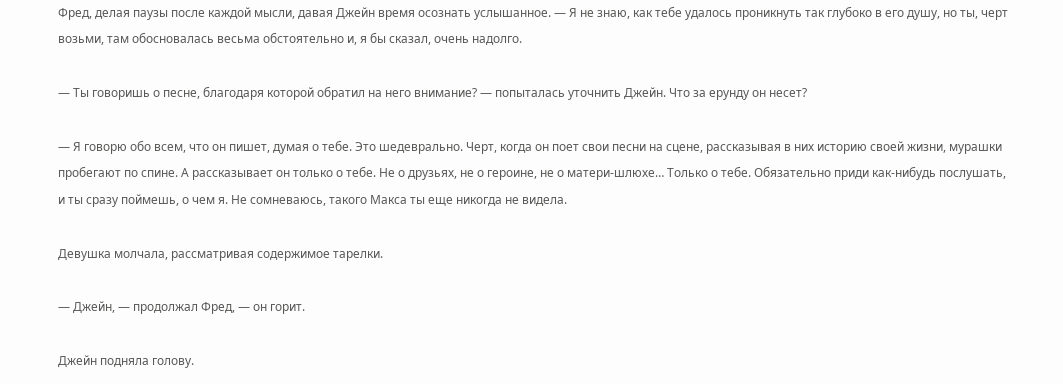Фред, делая паузы после каждой мысли, давая Джейн время осознать услышанное. — Я не знаю, как тебе удалось проникнуть так глубоко в его душу, но ты, черт возьми, там обосновалась весьма обстоятельно и, я бы сказал, очень надолго.

— Ты говоришь о песне, благодаря которой обратил на него внимание? — попыталась уточнить Джейн. Что за ерунду он несет?

— Я говорю обо всем, что он пишет, думая о тебе. Это шедеврально. Черт, когда он поет свои песни на сцене, рассказывая в них историю своей жизни, мурашки пробегают по спине. А рассказывает он только о тебе. Не о друзьях, не о героине, не о матери-шлюхе… Только о тебе. Обязательно приди как-нибудь послушать, и ты сразу поймешь, о чем я. Не сомневаюсь, такого Макса ты еще никогда не видела.

Девушка молчала, рассматривая содержимое тарелки.

— Джейн, — продолжал Фред, — он горит.

Джейн подняла голову.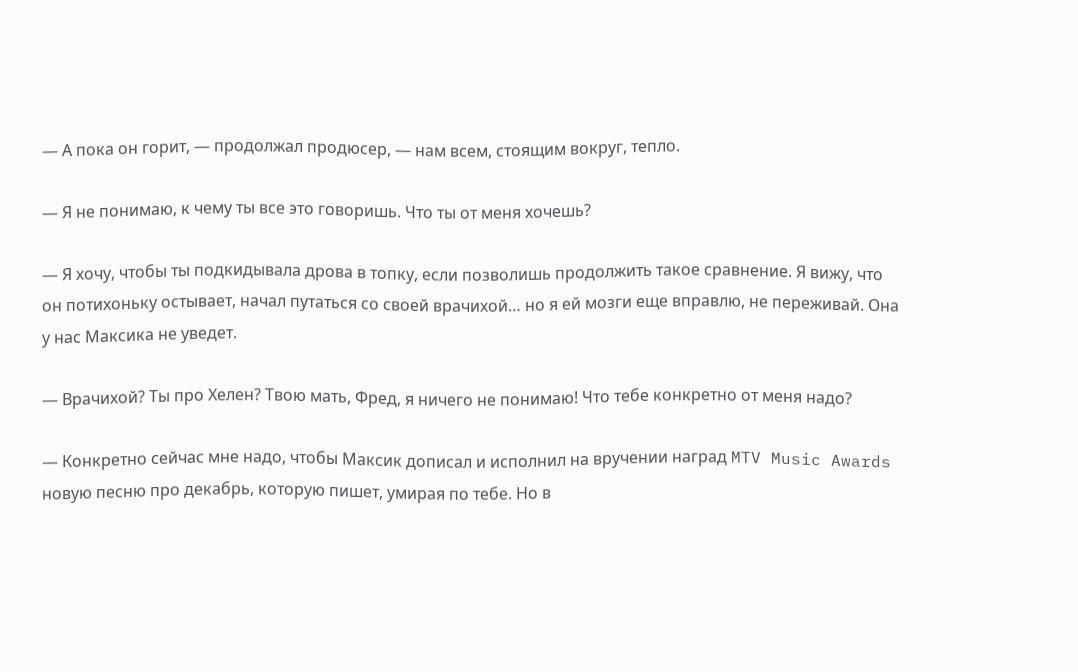— А пока он горит, — продолжал продюсер, — нам всем, стоящим вокруг, тепло.

— Я не понимаю, к чему ты все это говоришь. Что ты от меня хочешь?

— Я хочу, чтобы ты подкидывала дрова в топку, если позволишь продолжить такое сравнение. Я вижу, что он потихоньку остывает, начал путаться со своей врачихой… но я ей мозги еще вправлю, не переживай. Она у нас Максика не уведет.

— Врачихой? Ты про Хелен? Твою мать, Фред, я ничего не понимаю! Что тебе конкретно от меня надо?

— Конкретно сейчас мне надо, чтобы Максик дописал и исполнил на вручении наград MTV Music Awards новую песню про декабрь, которую пишет, умирая по тебе. Но в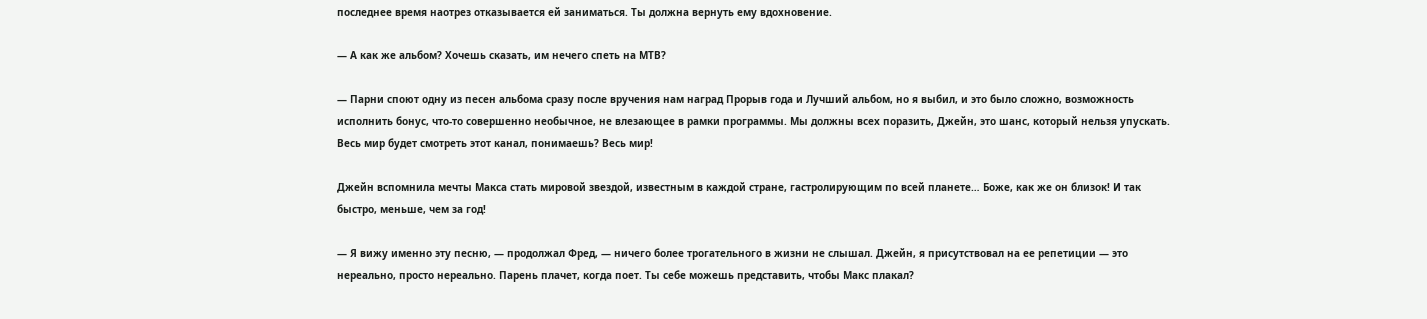последнее время наотрез отказывается ей заниматься. Ты должна вернуть ему вдохновение.

— А как же альбом? Хочешь сказать, им нечего спеть на МТВ?

— Парни споют одну из песен альбома сразу после вручения нам наград Прорыв года и Лучший альбом, но я выбил, и это было сложно, возможность исполнить бонус, что-то совершенно необычное, не влезающее в рамки программы. Мы должны всех поразить, Джейн, это шанс, который нельзя упускать. Весь мир будет смотреть этот канал, понимаешь? Весь мир!

Джейн вспомнила мечты Макса стать мировой звездой, известным в каждой стране, гастролирующим по всей планете… Боже, как же он близок! И так быстро, меньше, чем за год!

— Я вижу именно эту песню, — продолжал Фред, — ничего более трогательного в жизни не слышал. Джейн, я присутствовал на ее репетиции — это нереально, просто нереально. Парень плачет, когда поет. Ты себе можешь представить, чтобы Макс плакал?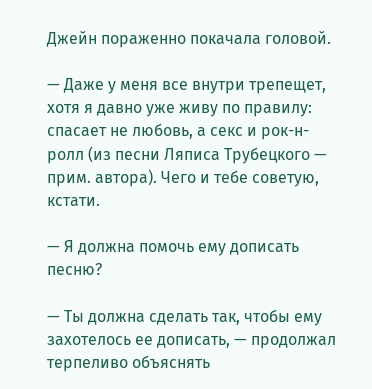Джейн пораженно покачала головой.

— Даже у меня все внутри трепещет, хотя я давно уже живу по правилу: спасает не любовь, а секс и рок-н-ролл (из песни Ляписа Трубецкого — прим. автора). Чего и тебе советую, кстати.

— Я должна помочь ему дописать песню?

— Ты должна сделать так, чтобы ему захотелось ее дописать, — продолжал терпеливо объяснять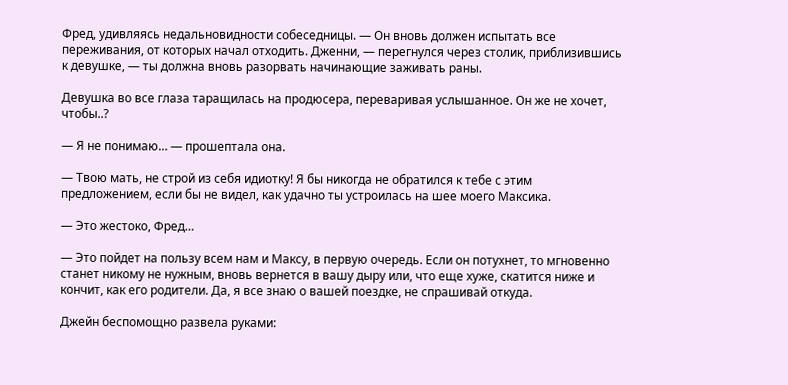Фред, удивляясь недальновидности собеседницы. — Он вновь должен испытать все переживания, от которых начал отходить. Дженни, — перегнулся через столик, приблизившись к девушке, — ты должна вновь разорвать начинающие заживать раны.

Девушка во все глаза таращилась на продюсера, переваривая услышанное. Он же не хочет, чтобы..?

— Я не понимаю… — прошептала она.

— Твою мать, не строй из себя идиотку! Я бы никогда не обратился к тебе с этим предложением, если бы не видел, как удачно ты устроилась на шее моего Максика.

— Это жестоко, Фред…

— Это пойдет на пользу всем нам и Максу, в первую очередь. Если он потухнет, то мгновенно станет никому не нужным, вновь вернется в вашу дыру или, что еще хуже, скатится ниже и кончит, как его родители. Да, я все знаю о вашей поездке, не спрашивай откуда.

Джейн беспомощно развела руками: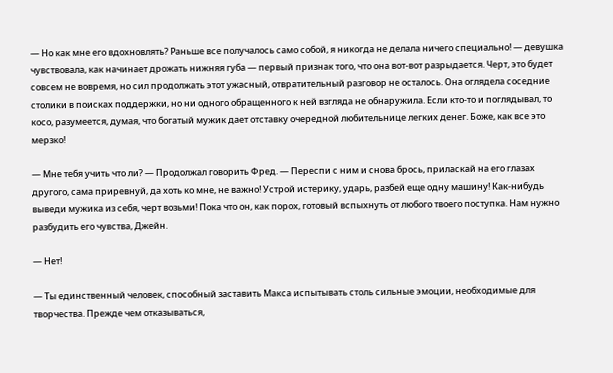— Но как мне его вдохновлять? Раньше все получалось само собой, я никогда не делала ничего специально! — девушка чувствовала, как начинает дрожать нижняя губа — первый признак того, что она вот-вот разрыдается. Черт, это будет совсем не вовремя, но сил продолжать этот ужасный, отвратительный разговор не осталось. Она оглядела соседние столики в поисках поддержки, но ни одного обращенного к ней взгляда не обнаружила. Если кто-то и поглядывал, то косо, разумеется, думая, что богатый мужик дает отставку очередной любительнице легких денег. Боже, как все это мерзко!

— Мне тебя учить что ли? — Продолжал говорить Фред. — Переспи с ним и снова брось, приласкай на его глазах другого, сама приревнуй, да хоть ко мне, не важно! Устрой истерику, ударь, разбей еще одну машину! Как-нибудь выведи мужика из себя, черт возьми! Пока что он, как порох, готовый вспыхнуть от любого твоего поступка. Нам нужно разбудить его чувства, Джейн.

— Нет!

— Ты единственный человек, способный заставить Макса испытывать столь сильные эмоции, необходимые для творчества. Прежде чем отказываться,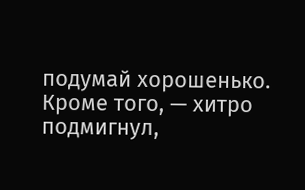подумай хорошенько. Кроме того, — хитро подмигнул,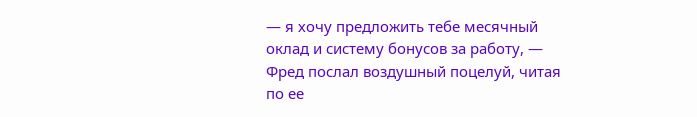— я хочу предложить тебе месячный оклад и систему бонусов за работу, — Фред послал воздушный поцелуй, читая по ее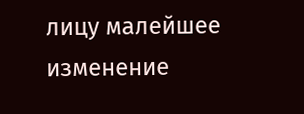лицу малейшее изменение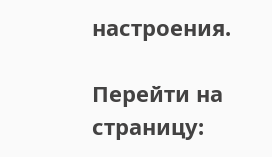настроения.

Перейти на страницу: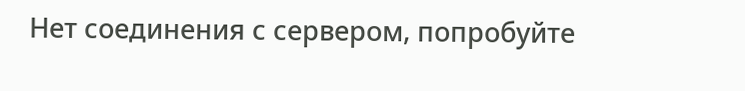Нет соединения с сервером, попробуйте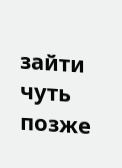зайти чуть позже